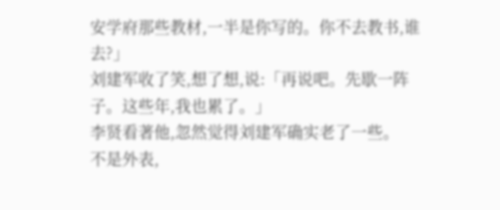安学府那些教材,一半是你写的。你不去教书,谁去?」
刘建军收了笑,想了想,说:「再说吧。先歇一阵子。这些年,我也累了。」
李贤看著他,忽然觉得刘建军确实老了一些。
不是外表,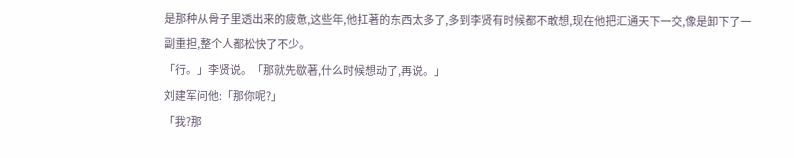是那种从骨子里透出来的疲惫,这些年,他扛著的东西太多了,多到李贤有时候都不敢想,现在他把汇通天下一交,像是卸下了一副重担,整个人都松快了不少。
「行。」李贤说。「那就先歇著,什么时候想动了,再说。」
刘建军问他:「那你呢?」
「我?那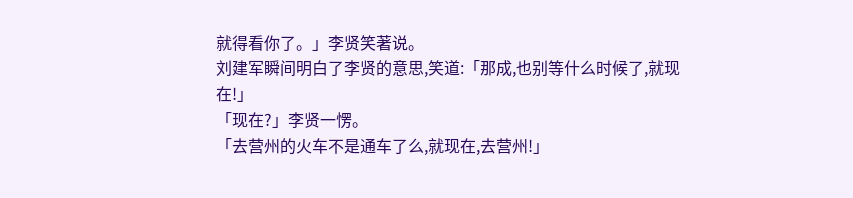就得看你了。」李贤笑著说。
刘建军瞬间明白了李贤的意思,笑道:「那成,也别等什么时候了,就现在!」
「现在?」李贤一愣。
「去营州的火车不是通车了么,就现在,去营州!」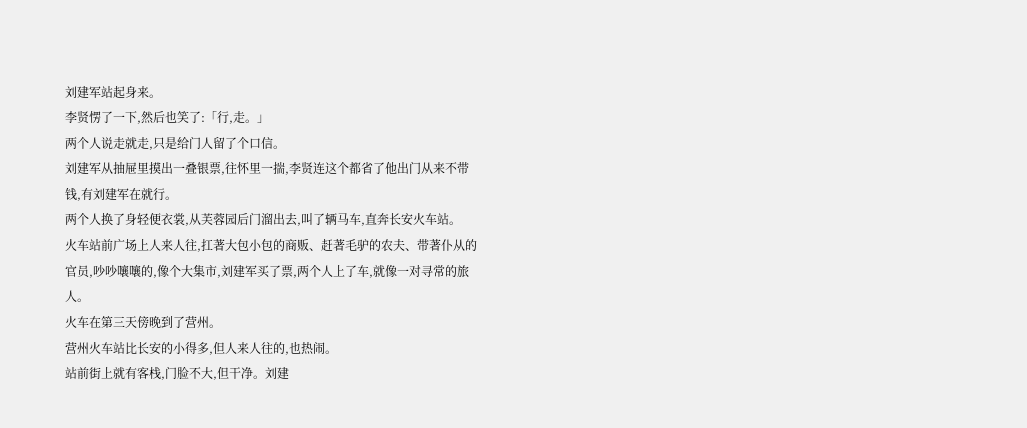刘建军站起身来。
李贤愣了一下,然后也笑了:「行,走。」
两个人说走就走,只是给门人留了个口信。
刘建军从抽屉里摸出一叠银票,往怀里一揣,李贤连这个都省了他出门从来不带钱,有刘建军在就行。
两个人换了身轻便衣裳,从芙蓉园后门溜出去,叫了辆马车,直奔长安火车站。
火车站前广场上人来人往,扛著大包小包的商贩、赶著毛驴的农夫、带著仆从的官员,吵吵嚷嚷的,像个大集市,刘建军买了票,两个人上了车,就像一对寻常的旅人。
火车在第三天傍晚到了营州。
营州火车站比长安的小得多,但人来人往的,也热闹。
站前街上就有客栈,门脸不大,但干净。刘建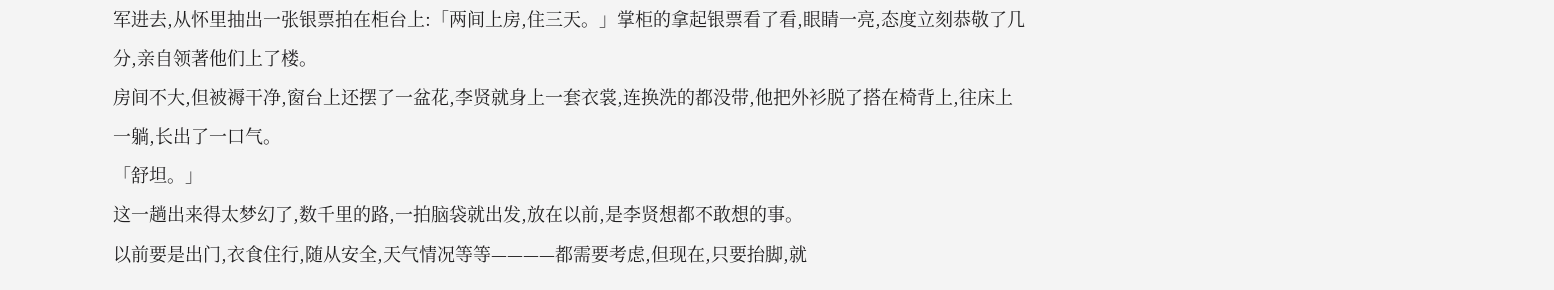军进去,从怀里抽出一张银票拍在柜台上:「两间上房,住三天。」掌柜的拿起银票看了看,眼睛一亮,态度立刻恭敬了几分,亲自领著他们上了楼。
房间不大,但被褥干净,窗台上还摆了一盆花,李贤就身上一套衣裳,连换洗的都没带,他把外衫脱了搭在椅背上,往床上一躺,长出了一口气。
「舒坦。」
这一趟出来得太梦幻了,数千里的路,一拍脑袋就出发,放在以前,是李贤想都不敢想的事。
以前要是出门,衣食住行,随从安全,天气情况等等————都需要考虑,但现在,只要抬脚,就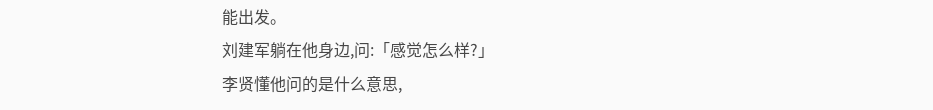能出发。
刘建军躺在他身边,问:「感觉怎么样?」
李贤懂他问的是什么意思,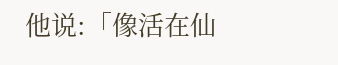他说:「像活在仙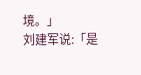境。」
刘建军说:「是